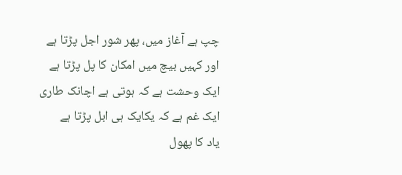چپ ہے آغاز میں، پھر شور اجل پڑتا ہے
اور کہیں بیچ میں امکان کا پل پڑتا ہے
ایک وحشت ہے کہ ہوتی ہے اچانک طاری
ایک غم ہے کہ یکایک ہی ابل پڑتا ہے
یاد کا پھول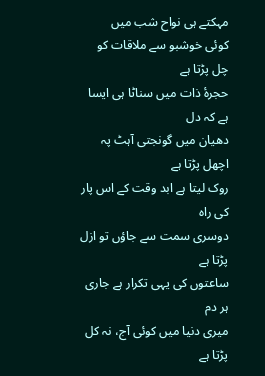مہکتے ہی نواح شب میں
کوئی خوشبو سے ملاقات کو چل پڑتا ہے
حجرۂ ذات میں سناٹا ہی ایسا ہے کہ دل
دھیان میں گونجتی آہٹ پہ اچھل پڑتا ہے
روک لیتا ہے ابد وقت کے اس پار کی راہ
دوسری سمت سے جاؤں تو ازل پڑتا ہے
ساعتوں کی یہی تکرار ہے جاری ہر دم
میری دنیا میں کوئی آج، نہ کل پڑتا ہے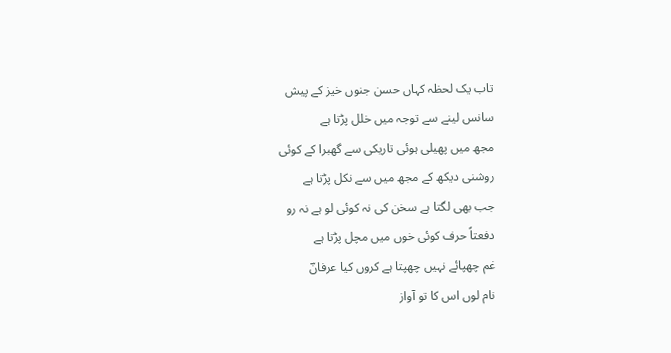تاب یک لحظہ کہاں حسن جنوں خیز کے پیش
سانس لینے سے توجہ میں خلل پڑتا ہے
مجھ میں پھیلی ہوئی تاریکی سے گھبرا کے کوئی
روشنی دیکھ کے مجھ میں سے نکل پڑتا ہے
جب بھی لگتا ہے سخن کی نہ کوئی لو ہے نہ رو
دفعتاً حرف کوئی خوں میں مچل پڑتا ہے
غم چھپائے نہیں چھپتا ہے کروں کیا عرفانؔ
نام لوں اس کا تو آواز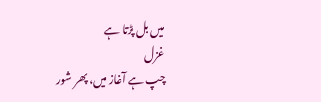میں بل پڑتا ہے
غزل
چپ ہے آغاز میں، پھر شور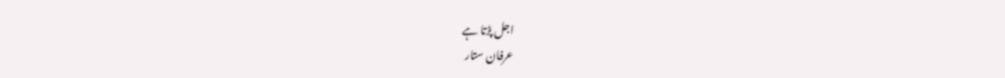اجل پڑتا ہے
عرفان ستار